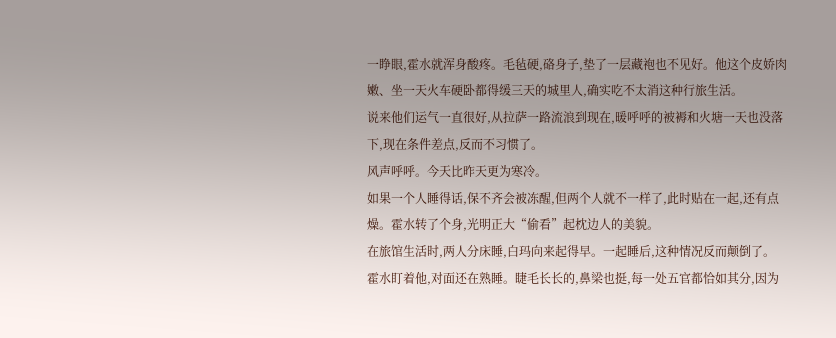一睁眼,霍水就浑身酸疼。毛毡硬,硌身子,垫了一层藏袍也不见好。他这个皮娇肉嫩、坐一天火车硬卧都得缓三天的城里人,确实吃不太消这种行旅生活。
说来他们运气一直很好,从拉萨一路流浪到现在,暖呼呼的被褥和火塘一天也没落下,现在条件差点,反而不习惯了。
风声呼呼。今天比昨天更为寒冷。
如果一个人睡得话,保不齐会被冻醒,但两个人就不一样了,此时贴在一起,还有点燥。霍水转了个身,光明正大“偷看”起枕边人的美貌。
在旅馆生活时,两人分床睡,白玛向来起得早。一起睡后,这种情况反而颠倒了。
霍水盯着他,对面还在熟睡。睫毛长长的,鼻梁也挺,每一处五官都恰如其分,因为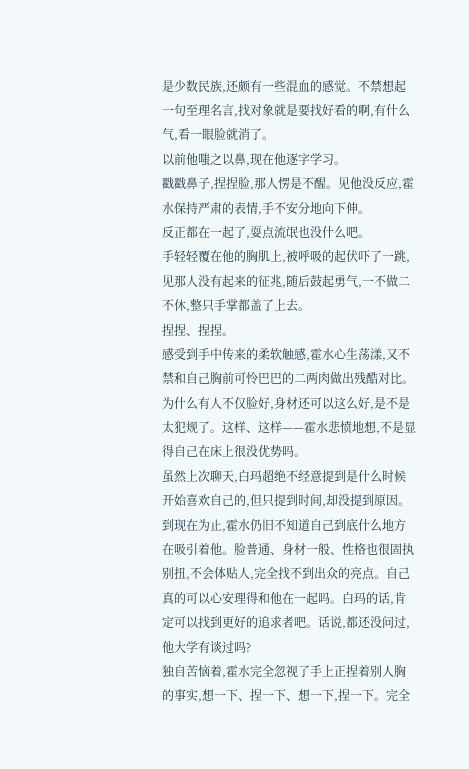是少数民族,还颇有一些混血的感觉。不禁想起一句至理名言,找对象就是要找好看的啊,有什么气,看一眼脸就消了。
以前他嗤之以鼻,现在他逐字学习。
戳戳鼻子,捏捏脸,那人愣是不醒。见他没反应,霍水保持严肃的表情,手不安分地向下伸。
反正都在一起了,耍点流氓也没什么吧。
手轻轻覆在他的胸肌上,被呼吸的起伏吓了一跳,见那人没有起来的征兆,随后鼓起勇气,一不做二不休,整只手掌都盖了上去。
捏捏、捏捏。
感受到手中传来的柔软触感,霍水心生荡漾,又不禁和自己胸前可怜巴巴的二两肉做出残酷对比。
为什么有人不仅脸好,身材还可以这么好,是不是太犯规了。这样、这样——霍水悲愤地想,不是显得自己在床上很没优势吗。
虽然上次聊天,白玛超绝不经意提到是什么时候开始喜欢自己的,但只提到时间,却没提到原因。到现在为止,霍水仍旧不知道自己到底什么地方在吸引着他。脸普通、身材一般、性格也很固执别扭,不会体贴人,完全找不到出众的亮点。自己真的可以心安理得和他在一起吗。白玛的话,肯定可以找到更好的追求者吧。话说,都还没问过,他大学有谈过吗?
独自苦恼着,霍水完全忽视了手上正捏着别人胸的事实,想一下、捏一下、想一下,捏一下。完全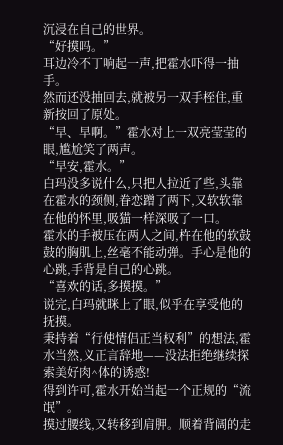沉浸在自己的世界。
“好摸吗。”
耳边冷不丁响起一声,把霍水吓得一抽手。
然而还没抽回去,就被另一双手桎住,重新按回了原处。
“早、早啊。”霍水对上一双亮莹莹的眼,尴尬笑了两声。
“早安,霍水。”
白玛没多说什么,只把人拉近了些,头靠在霍水的颈侧,眷恋蹭了两下,又软软靠在他的怀里,吸猫一样深吸了一口。
霍水的手被压在两人之间,杵在他的软鼓鼓的胸肌上,丝毫不能动弹。手心是他的心跳,手背是自己的心跳。
“喜欢的话,多摸摸。”
说完,白玛就眯上了眼,似乎在享受他的抚摸。
秉持着“行使情侣正当权利”的想法,霍水当然,义正言辞地——没法拒绝继续探索美好肉^体的诱惑!
得到许可,霍水开始当起一个正规的“流氓”。
摸过腰线,又转移到肩胛。顺着背阔的走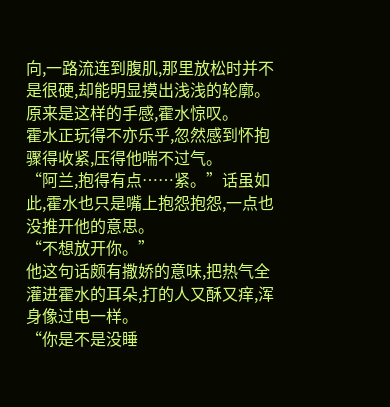向,一路流连到腹肌,那里放松时并不是很硬,却能明显摸出浅浅的轮廓。原来是这样的手感,霍水惊叹。
霍水正玩得不亦乐乎,忽然感到怀抱骤得收紧,压得他喘不过气。
“阿兰,抱得有点……紧。”话虽如此,霍水也只是嘴上抱怨抱怨,一点也没推开他的意思。
“不想放开你。”
他这句话颇有撒娇的意味,把热气全灌进霍水的耳朵,打的人又酥又痒,浑身像过电一样。
“你是不是没睡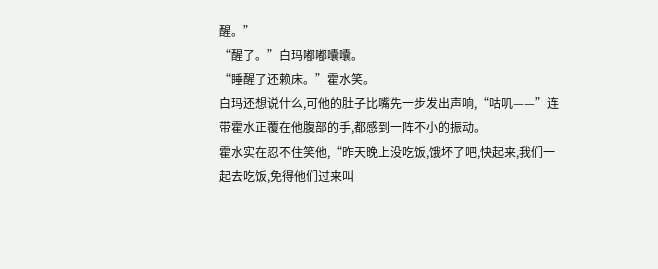醒。”
“醒了。”白玛嘟嘟囔囔。
“睡醒了还赖床。”霍水笑。
白玛还想说什么,可他的肚子比嘴先一步发出声响,“咕叽——”连带霍水正覆在他腹部的手,都感到一阵不小的振动。
霍水实在忍不住笑他,“昨天晚上没吃饭,饿坏了吧,快起来,我们一起去吃饭,免得他们过来叫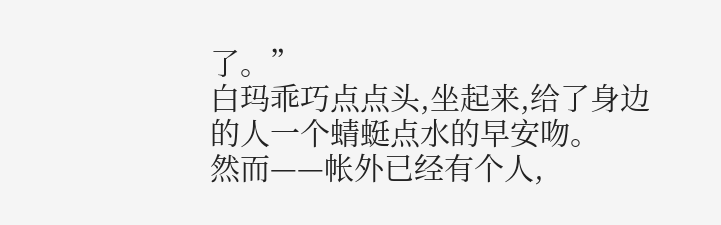了。”
白玛乖巧点点头,坐起来,给了身边的人一个蜻蜓点水的早安吻。
然而——帐外已经有个人,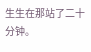生生在那站了二十分钟。